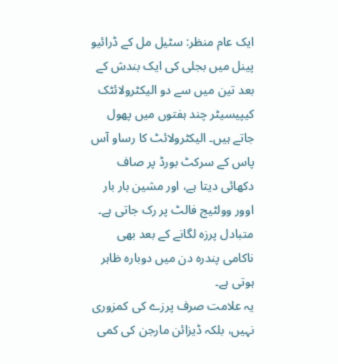ایک عام منظر: سٹیل مل کے ڈرائیو پینل میں بجلی کی ایک بندش کے بعد تین میں سے دو الیکٹرولائٹک کیپیسیٹر چند ہفتوں میں پھول جاتے ہیں۔ الیکٹرولائٹ کا رساو آس پاس کے سرکٹ بورڈ پر صاف دکھائی دیتا ہے، اور مشین بار بار اوور وولٹیج فالٹ پر رک جاتی ہے۔ متبادل پرزہ لگانے کے بعد بھی ناکامی پندرہ دن میں دوبارہ ظاہر ہوتی ہے۔
یہ علامت صرف پرزے کی کمزوری نہیں، بلکہ ڈیزائن مارجن کی کمی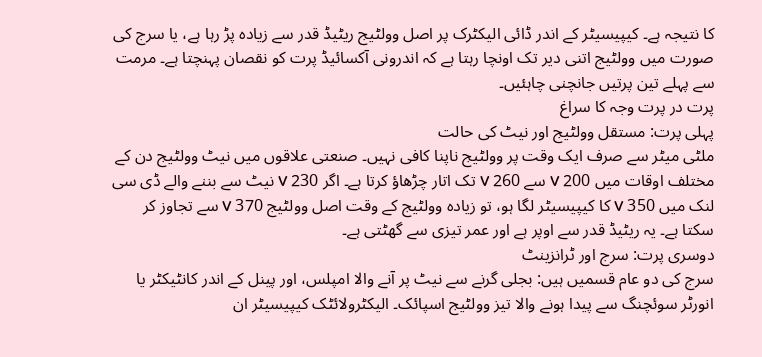کا نتیجہ ہے۔ کیپیسیٹر کے اندر ڈائی الیکٹرک پر اصل وولٹیج ریٹیڈ قدر سے زیادہ پڑ رہا ہے، یا سرج کی صورت میں وولٹیج اتنی دیر تک اونچا رہتا ہے کہ اندرونی آکسائیڈ پرت کو نقصان پہنچتا ہے۔ مرمت سے پہلے تین پرتیں جانچنی چاہئیں۔
پرت در پرت وجہ کا سراغ
پہلی پرت: مستقل وولٹیج اور نیٹ کی حالت
ملٹی میٹر سے صرف ایک وقت پر وولٹیج ناپنا کافی نہیں۔ صنعتی علاقوں میں نیٹ وولٹیج دن کے مختلف اوقات میں 200 V سے 260 V تک اتار چڑھاؤ کرتا ہے۔ اگر 230 V نیٹ سے بننے والے ڈی سی لنک میں 350 V کا کیپیسیٹر لگا ہو، تو زیادہ وولٹیج کے وقت اصل وولٹیج 370 V سے تجاوز کر سکتا ہے۔ یہ ریٹیڈ قدر سے اوپر ہے اور عمر تیزی سے گھٹتی ہے۔
دوسری پرت: سرج اور ٹرانزینٹ
سرج کی دو عام قسمیں ہیں: بجلی گرنے سے نیٹ پر آنے والا امپلس، اور پینل کے اندر کانٹیکٹر یا انورٹر سوئچنگ سے پیدا ہونے والا تیز وولٹیج اسپائک۔ الیکٹرولائٹک کیپیسیٹر ان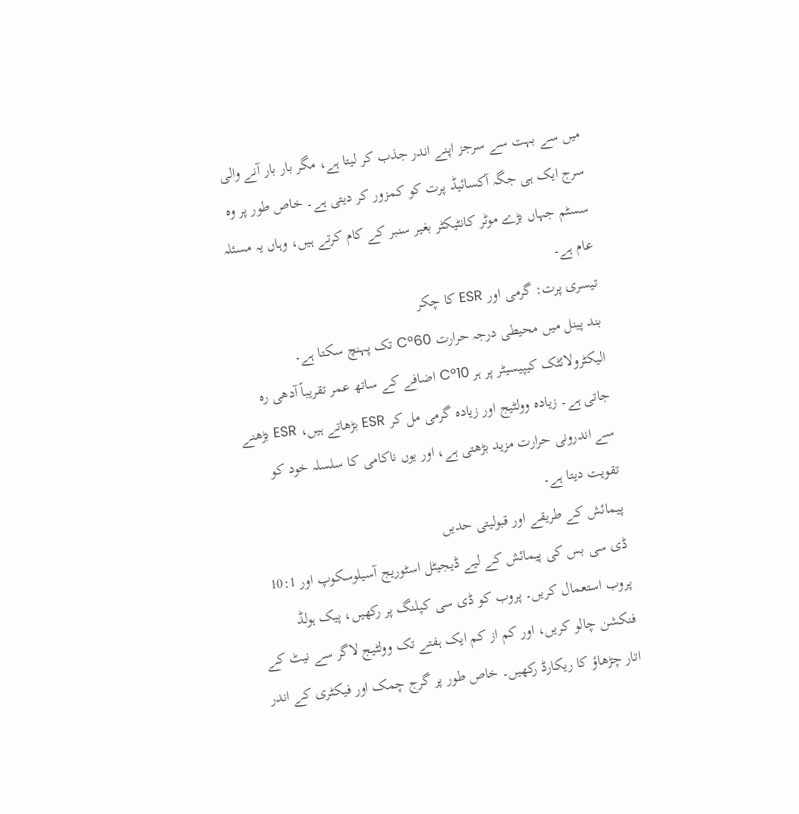میں سے بہت سے سرجز اپنے اندر جذب کر لیتا ہے، مگر بار بار آنے والی سرج ایک ہی جگہ آکسائیڈ پرت کو کمزور کر دیتی ہے۔ خاص طور پر وہ سسٹم جہاں بڑے موٹر کانٹیکٹر بغیر سنبر کے کام کرتے ہیں، وہاں یہ مسئلہ عام ہے۔
تیسری پرت: گرمی اور ESR کا چکر
بند پینل میں محیطی درجہ حرارت 60°C تک پہنچ سکتا ہے۔ الیکٹرولائٹک کیپیسیٹر پر ہر 10°C اضافے کے ساتھ عمر تقریباً آدھی رہ جاتی ہے۔ زیادہ وولٹیج اور زیادہ گرمی مل کر ESR بڑھاتے ہیں، ESR بڑھنے سے اندرونی حرارت مزید بڑھتی ہے، اور یوں ناکامی کا سلسلہ خود کو تقویت دیتا ہے۔
پیمائش کے طریقے اور قبولیتی حدیں
ڈی سی بس کی پیمائش کے لیے ڈیجیٹل اسٹوریج آسیلوسکوپ اور 10:1 پروب استعمال کریں۔ پروب کو ڈی سی کپلنگ پر رکھیں، پیک ہولڈ فنکشن چالو کریں، اور کم از کم ایک ہفتے تک وولٹیج لاگر سے نیٹ کے اتار چڑھاؤ کا ریکارڈ رکھیں۔ خاص طور پر گرج چمک اور فیکٹری کے اندر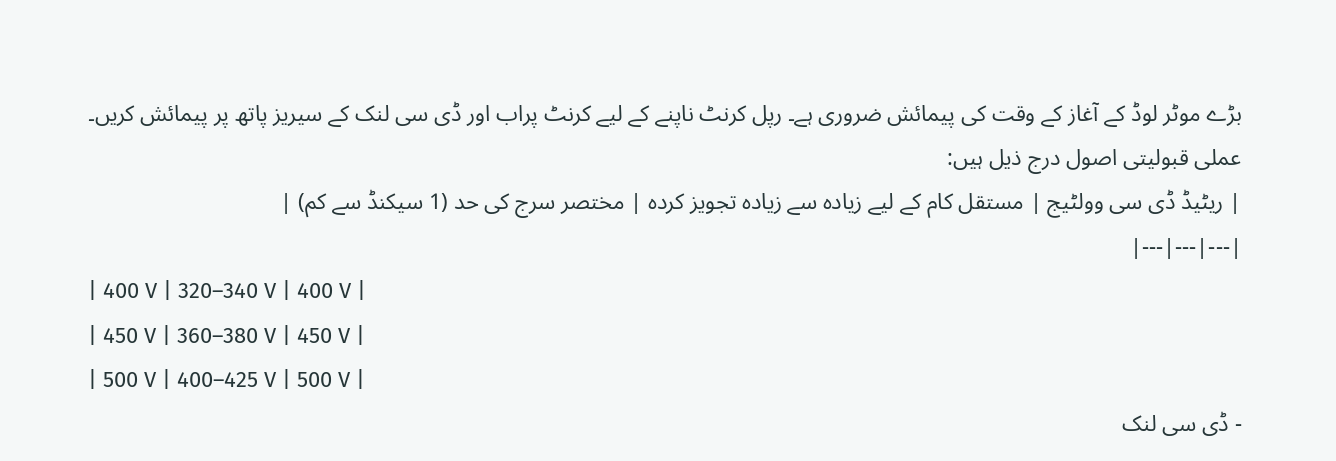بڑے موٹر لوڈ کے آغاز کے وقت کی پیمائش ضروری ہے۔ رپل کرنٹ ناپنے کے لیے کرنٹ پراب اور ڈی سی لنک کے سیریز پاتھ پر پیمائش کریں۔
عملی قبولیتی اصول درج ذیل ہیں:
| ریٹیڈ ڈی سی وولٹیج | مستقل کام کے لیے زیادہ سے زیادہ تجویز کردہ | مختصر سرج کی حد (1 سیکنڈ سے کم) |
|---|---|---|
| 400 V | 320–340 V | 400 V |
| 450 V | 360–380 V | 450 V |
| 500 V | 400–425 V | 500 V |
- ڈی سی لنک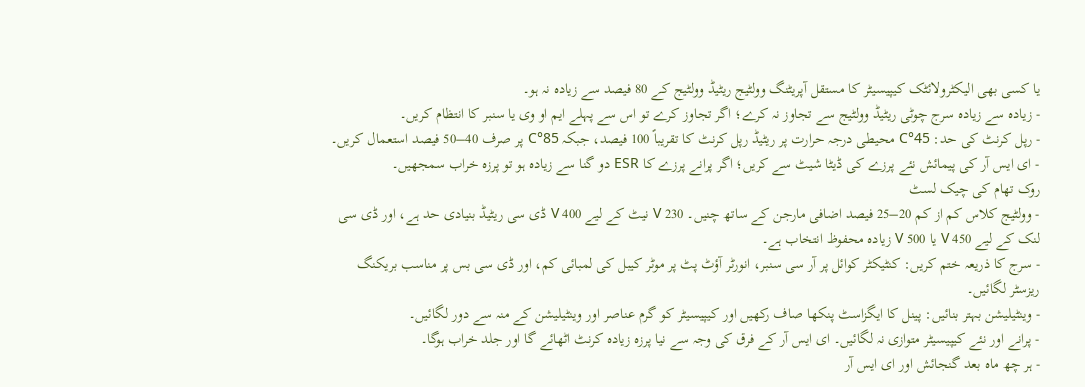یا کسی بھی الیکٹرولائٹک کیپیسیٹر کا مستقل آپریٹنگ وولٹیج ریٹیڈ وولٹیج کے 80 فیصد سے زیادہ نہ ہو۔
- زیادہ سے زیادہ سرج چوٹی ریٹیڈ وولٹیج سے تجاوز نہ کرے؛ اگر تجاوز کرے تو اس سے پہلے ایم او وی یا سنبر کا انتظام کریں۔
- رپل کرنٹ کی حد: 45°C محیطی درجہ حرارت پر ریٹیڈ رپل کرنٹ کا تقریباً 100 فیصد، جبکہ 85°C پر صرف 40–50 فیصد استعمال کریں۔
- ای ایس آر کی پیمائش نئے پرزے کی ڈیٹا شیٹ سے کریں؛ اگر پرانے پرزے کا ESR دو گنا سے زیادہ ہو تو پرزہ خراب سمجھیں۔
روک تھام کی چیک لسٹ
- وولٹیج کلاس کم از کم 20–25 فیصد اضافی مارجن کے ساتھ چنیں۔ 230 V نیٹ کے لیے 400 V ڈی سی ریٹیڈ بنیادی حد ہے، اور ڈی سی لنک کے لیے 450 V یا 500 V زیادہ محفوظ انتخاب ہے۔
- سرج کا ذریعہ ختم کریں: کنٹیکٹر کوائل پر آر سی سنبر، انورٹر آؤٹ پٹ پر موٹر کیبل کی لمبائی کم، اور ڈی سی بس پر مناسب بریکنگ ریزسٹر لگائیں۔
- وینٹیلیشن بہتر بنائیں: پینل کا ایگزاسٹ پنکھا صاف رکھیں اور کیپیسیٹر کو گرم عناصر اور وینٹیلیشن کے منہ سے دور لگائیں۔
- پرانے اور نئے کیپیسیٹر متوازی نہ لگائیں۔ ای ایس آر کے فرق کی وجہ سے نیا پرزہ زیادہ کرنٹ اٹھائے گا اور جلد خراب ہوگا۔
- ہر چھ ماہ بعد گنجائش اور ای ایس آر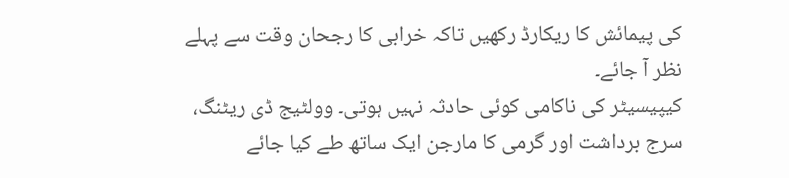کی پیمائش کا ریکارڈ رکھیں تاکہ خرابی کا رجحان وقت سے پہلے نظر آ جائے۔
کیپیسیٹر کی ناکامی کوئی حادثہ نہیں ہوتی۔ وولٹیج ڈی ریٹنگ، سرج برداشت اور گرمی کا مارجن ایک ساتھ طے کیا جائے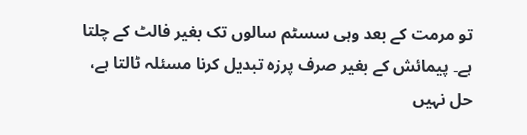تو مرمت کے بعد وہی سسٹم سالوں تک بغیر فالٹ کے چلتا ہے۔ پیمائش کے بغیر صرف پرزہ تبدیل کرنا مسئلہ ٹالتا ہے، حل نہیں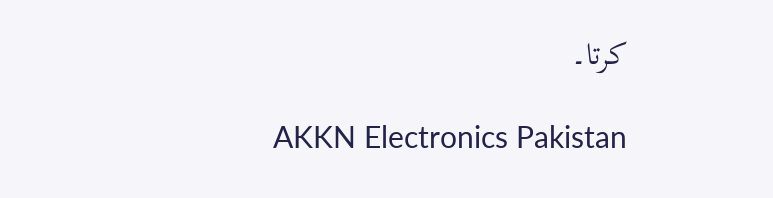کرتا۔

AKKN Electronics Pakistan